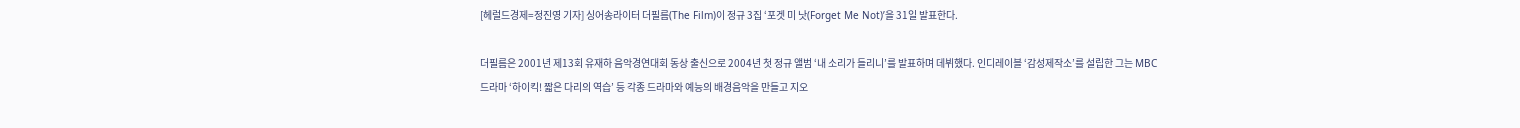[헤럴드경제=정진영 기자] 싱어송라이터 더필름(The Film)이 정규 3집 ‘포겟 미 낫(Forget Me Not)’을 31일 발표한다.

더필름은 2001년 제13회 유재하 음악경연대회 동상 출신으로 2004년 첫 정규 앨범 ‘내 소리가 들리니’를 발표하며 데뷔했다. 인디레이블 ‘감성제작소’를 설립한 그는 MBC 드라마 ‘하이킥! 짧은 다리의 역습’ 등 각종 드라마와 예능의 배경음악을 만들고 지오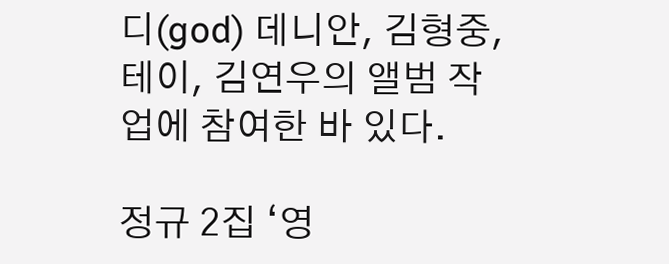디(god) 데니안, 김형중, 테이, 김연우의 앨범 작업에 참여한 바 있다.

정규 2집 ‘영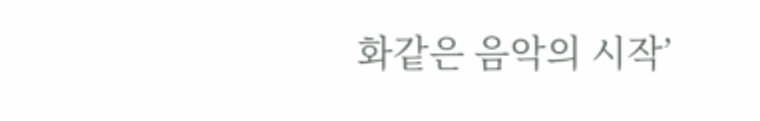화같은 음악의 시작’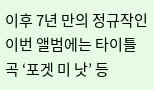이후 7년 만의 정규작인 이번 앨범에는 타이틀곡 ‘포겟 미 낫’ 등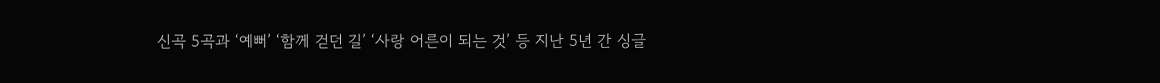신곡 5곡과 ‘예뻐’ ‘함께 걷던 길’ ‘사랑 어른이 되는 것’ 등 지난 5년 간 싱글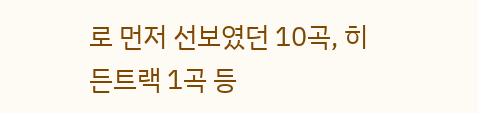로 먼저 선보였던 10곡, 히든트랙 1곡 등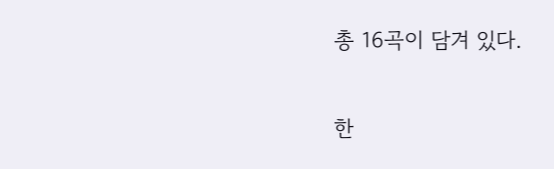총 16곡이 담겨 있다.

한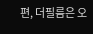편, 더필름은 오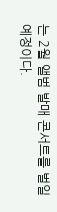는 2월 앨범 발매 콘서트를 벌일 예정이다.